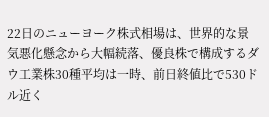22日のニューヨーク株式相場は、世界的な景気悪化懸念から大幅続落、優良株で構成するダウ工業株30種平均は一時、前日終値比で530ドル近く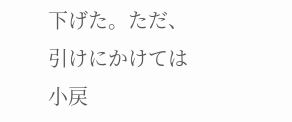下げた。ただ、引けにかけては小戻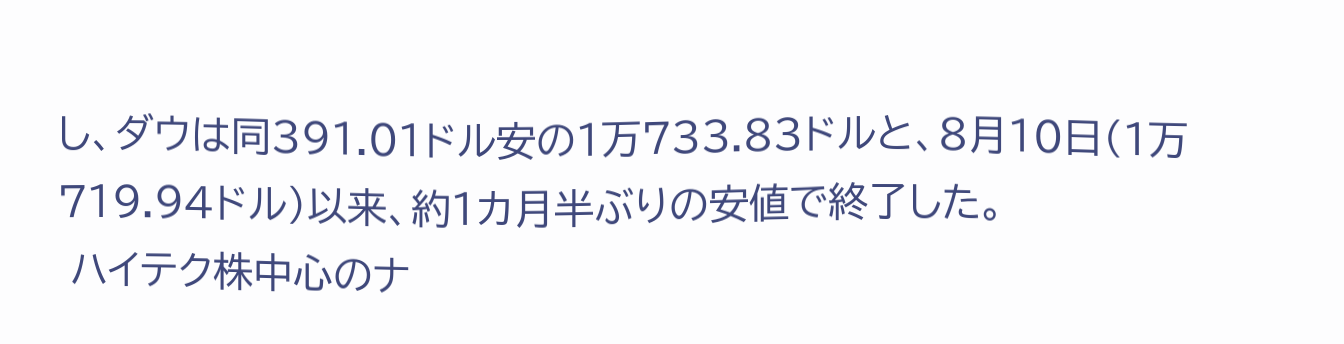し、ダウは同391.01ドル安の1万733.83ドルと、8月10日(1万719.94ドル)以来、約1カ月半ぶりの安値で終了した。
 ハイテク株中心のナ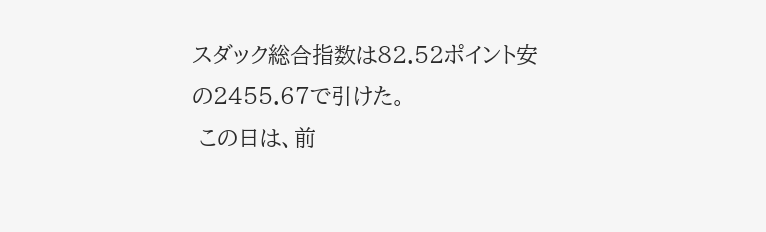スダック総合指数は82.52ポイント安の2455.67で引けた。
 この日は、前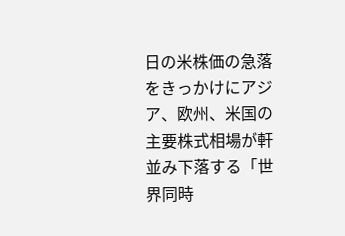日の米株価の急落をきっかけにアジア、欧州、米国の主要株式相場が軒並み下落する「世界同時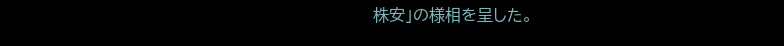株安」の様相を呈した。